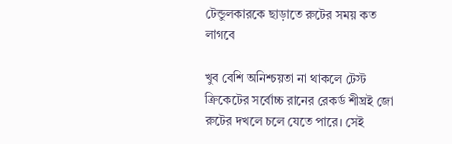টেন্ডুলকারকে ছাড়াতে রুটের সময় কত লাগবে

খুব বেশি অনিশ্চয়তা না থাকলে টেস্ট ক্রিকেটের সর্বোচ্চ রানের রেকর্ড শীঘ্রই জো রুটের দখলে চলে যেতে পারে। সেই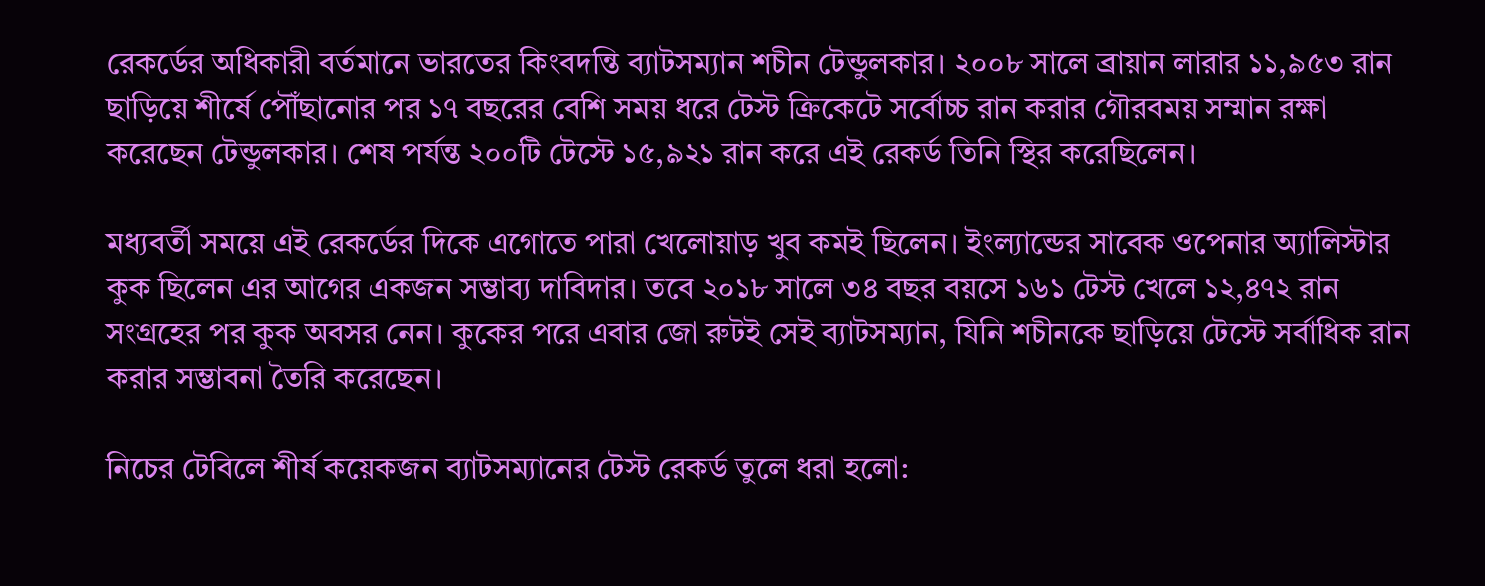রেকর্ডের অধিকারী বর্তমানে ভারতের কিংবদন্তি ব্যাটসম্যান শচীন টেন্ডুলকার। ২০০৮ সালে ব্রায়ান লারার ১১,৯৫৩ রান ছাড়িয়ে শীর্ষে পৌঁছানোর পর ১৭ বছরের বেশি সময় ধরে টেস্ট ক্রিকেটে সর্বোচ্চ রান করার গৌরবময় সম্মান রক্ষা করেছেন টেন্ডুলকার। শেষ পর্যন্ত ২০০টি টেস্টে ১৫,৯২১ রান করে এই রেকর্ড তিনি স্থির করেছিলেন।

মধ্যবর্তী সময়ে এই রেকর্ডের দিকে এগোতে পারা খেলোয়াড় খুব কমই ছিলেন। ইংল্যান্ডের সাবেক ওপেনার অ্যালিস্টার কুক ছিলেন এর আগের একজন সম্ভাব্য দাবিদার। তবে ২০১৮ সালে ৩৪ বছর বয়সে ১৬১ টেস্ট খেলে ১২,৪৭২ রান সংগ্রহের পর কুক অবসর নেন। কুকের পরে এবার জো রুটই সেই ব্যাটসম্যান, যিনি শচীনকে ছাড়িয়ে টেস্টে সর্বাধিক রান করার সম্ভাবনা তৈরি করেছেন।

নিচের টেবিলে শীর্ষ কয়েকজন ব্যাটসম্যানের টেস্ট রেকর্ড তুলে ধরা হলো: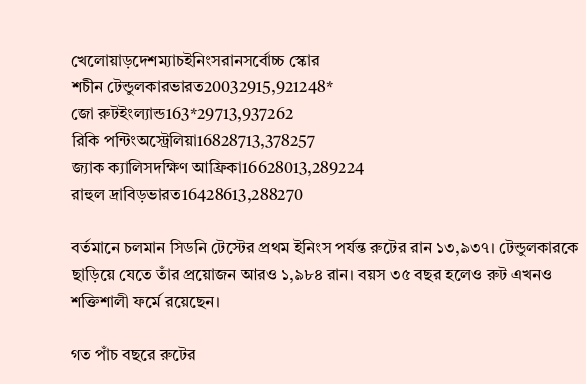খেলোয়াড়দেশম্যাচইনিংসরানসর্বোচ্চ স্কোর
শচীন টেন্ডুলকারভারত20032915,921248*
জো রুটইংল্যান্ড163*29713,937262
রিকি পন্টিংঅস্ট্রেলিয়া16828713,378257
জ্যাক ক্যালিসদক্ষিণ আফ্রিকা16628013,289224
রাহুল দ্রাবিড়ভারত16428613,288270

বর্তমানে চলমান সিডনি টেস্টের প্রথম ইনিংস পর্যন্ত রুটের রান ১৩,৯৩৭। টেন্ডুলকারকে ছাড়িয়ে যেতে তাঁর প্রয়োজন আরও ১,৯৮৪ রান। বয়স ৩৫ বছর হলেও রুট এখনও শক্তিশালী ফর্মে রয়েছেন।

গত পাঁচ বছরে রুটের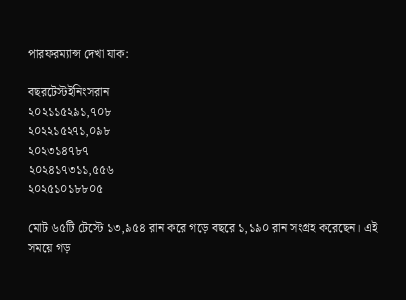পারফরম্যান্স দেখা যাক:

বছরটেস্টইনিংসরান
২০২১১৫২৯১,৭০৮
২০২২১৫২৭১,০৯৮
২০২৩১৪৭৮৭
২০২৪১৭৩১১,৫৫৬
২০২৫১০১৮৮০৫

মোট ৬৫টি টেস্টে ১৩,৯৫৪ রান করে গড়ে বছরে ১,১৯০ রান সংগ্রহ করেছেন। এই সময়ে গড়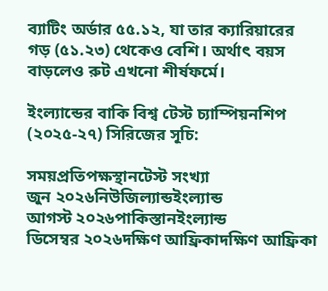ব্যাটিং অর্ডার ৫৫.১২, যা তার ক্যারিয়ারের গড় (৫১.২৩) থেকেও বেশি। অর্থাৎ বয়স বাড়লেও রুট এখনো শীর্ষফর্মে।

ইংল্যান্ডের বাকি বিশ্ব টেস্ট চ্যাম্পিয়নশিপ (২০২৫-২৭) সিরিজের সূচি:

সময়প্রতিপক্ষস্থানটেস্ট সংখ্যা
জুন ২০২৬নিউজিল্যান্ডইংল্যান্ড
আগস্ট ২০২৬পাকিস্তানইংল্যান্ড
ডিসেম্বর ২০২৬দক্ষিণ আফ্রিকাদক্ষিণ আফ্রিকা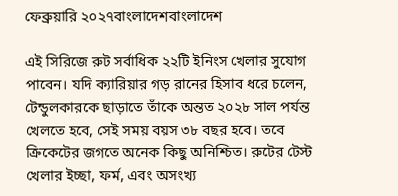ফেব্রুয়ারি ২০২৭বাংলাদেশবাংলাদেশ

এই সিরিজে রুট সর্বাধিক ২২টি ইনিংস খেলার সুযোগ পাবেন। যদি ক্যারিয়ার গড় রানের হিসাব ধরে চলেন, টেন্ডুলকারকে ছাড়াতে তাঁকে অন্তত ২০২৮ সাল পর্যন্ত খেলতে হবে, সেই সময় বয়স ৩৮ বছর হবে। তবে ক্রিকেটের জগতে অনেক কিছু অনিশ্চিত। রুটের টেস্ট খেলার ইচ্ছা, ফর্ম, এবং অসংখ্য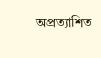অপ্রত্যাশিত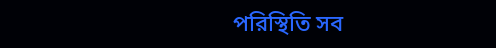পরিস্থিতি সব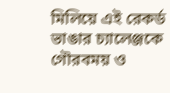মিলিয়ে এই রেকর্ড ভাঙার চ্যালেঞ্জকে গৌরবময় ও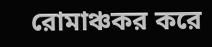রোমাঞ্চকর করে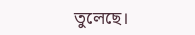তুলেছে।